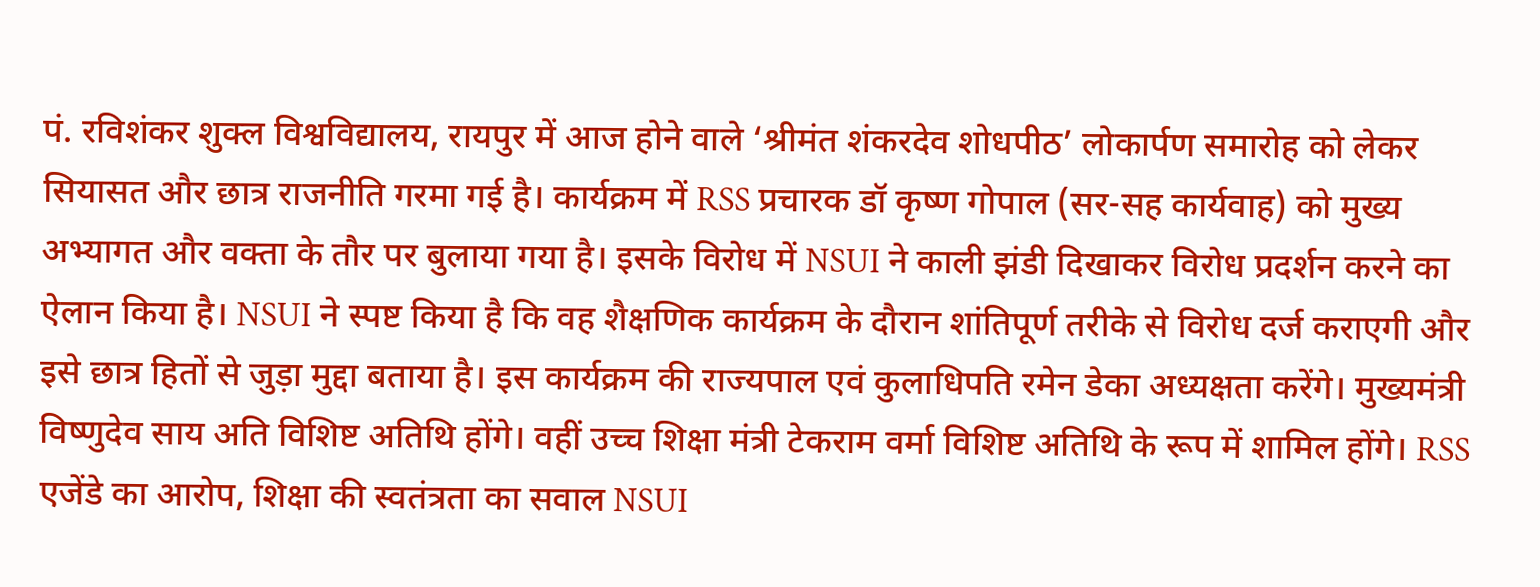पं. रविशंकर शुक्ल विश्वविद्यालय, रायपुर में आज होने वाले ‘श्रीमंत शंकरदेव शोधपीठ’ लोकार्पण समारोह को लेकर सियासत और छात्र राजनीति गरमा गई है। कार्यक्रम में RSS प्रचारक डॉ कृष्ण गोपाल (सर-सह कार्यवाह) को मुख्य अभ्यागत और वक्ता के तौर पर बुलाया गया है। इसके विरोध में NSUI ने काली झंडी दिखाकर विरोध प्रदर्शन करने का ऐलान किया है। NSUI ने स्पष्ट किया है कि वह शैक्षणिक कार्यक्रम के दौरान शांतिपूर्ण तरीके से विरोध दर्ज कराएगी और इसे छात्र हितों से जुड़ा मुद्दा बताया है। इस कार्यक्रम की राज्यपाल एवं कुलाधिपति रमेन डेका अध्यक्षता करेंगे। मुख्यमंत्री विष्णुदेव साय अति विशिष्ट अतिथि होंगे। वहीं उच्च शिक्षा मंत्री टेकराम वर्मा विशिष्ट अतिथि के रूप में शामिल होंगे। RSS एजेंडे का आरोप, शिक्षा की स्वतंत्रता का सवाल NSUI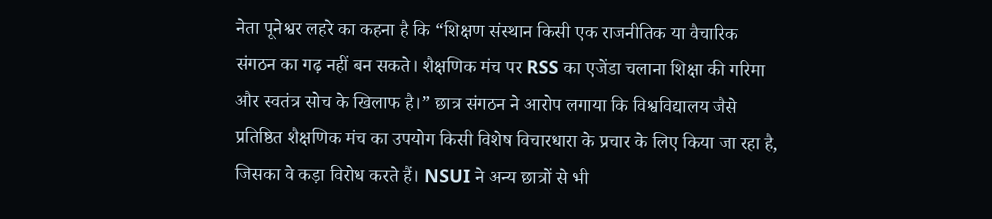नेता पूनेश्वर लहरे का कहना है कि “शिक्षण संस्थान किसी एक राजनीतिक या वैचारिक संगठन का गढ़ नहीं बन सकते। शैक्षणिक मंच पर RSS का एजेंडा चलाना शिक्षा की गरिमा और स्वतंत्र सोच के खिलाफ है।” छात्र संगठन ने आरोप लगाया कि विश्वविद्यालय जैसे प्रतिष्ठित शैक्षणिक मंच का उपयोग किसी विशेष विचारधारा के प्रचार के लिए किया जा रहा है, जिसका वे कड़ा विरोध करते हैं। NSUI ने अन्य छात्रों से भी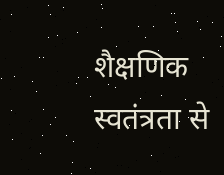शैक्षणिक स्वतंत्रता से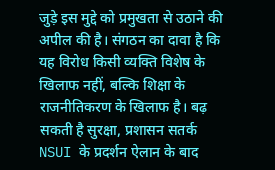जुड़े इस मुद्दे को प्रमुखता से उठाने की अपील की है। संगठन का दावा है कि यह विरोध किसी व्यक्ति विशेष के खिलाफ नहीं, बल्कि शिक्षा के राजनीतिकरण के खिलाफ है। बढ़ सकती है सुरक्षा, प्रशासन सतर्क NSUI के प्रदर्शन ऐलान के बाद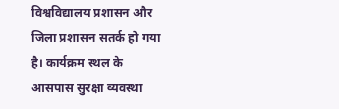विश्वविद्यालय प्रशासन और जिला प्रशासन सतर्क हो गया है। कार्यक्रम स्थल के आसपास सुरक्षा व्यवस्था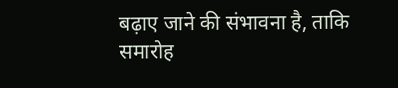बढ़ाए जाने की संभावना है, ताकि समारोह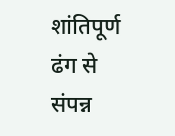शांतिपूर्ण ढंग से संपन्न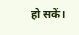हो सकें।